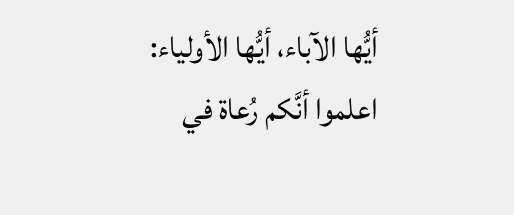أيُّها الآباء، أيُّها الأولياء:
اعلموا أنَّكم رُعاة في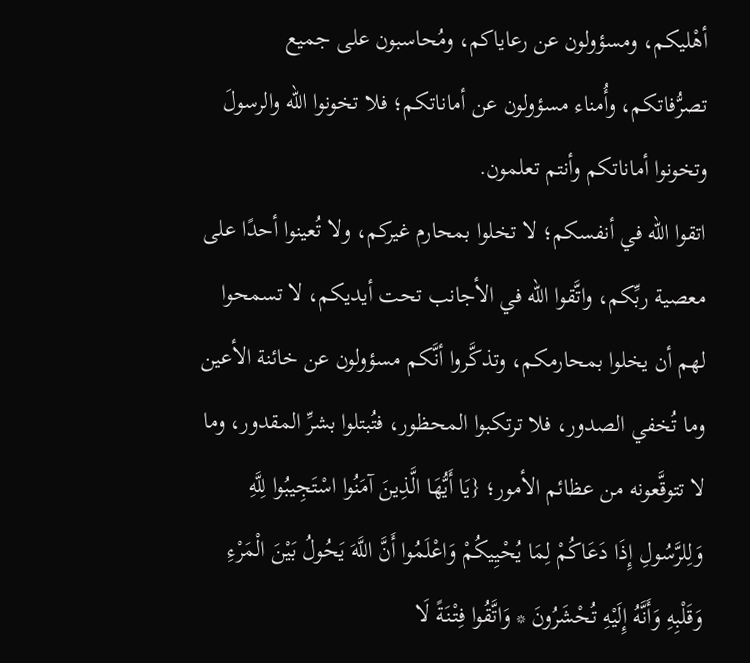أهْليكم، ومسؤولون عن رعاياكم، ومُحاسبون على جميع تصرُّفاتكم، وأُمناء مسؤولون عن أماناتكم؛ فلا تخونوا الله والرسولَ وتخونوا أماناتكم وأنتم تعلمون.
اتقوا الله في أنفسكم؛ لا تخلوا بمحارم غيركم، ولا تُعينوا أحدًا على معصية ربِّكم، واتَّقوا الله في الأجانب تحت أيديكم، لا تسمحوا لهم أن يخلوا بمحارمكم، وتذكَّروا أنَّكم مسؤولون عن خائنة الأعين وما تُخفي الصدور، فلا ترتكبوا المحظور، فتُبتلوا بشرِّ المقدور، وما لا تتوقَّعونه من عظائم الأمور؛ {يَا أَيُّهَا الَّذِينَ آمَنُوا اسْتَجِيبُوا لِلَّهِ وَلِلرَّسُولِ إِذَا دَعَاكُمْ لِمَا يُحْيِيكُمْ وَاعْلَمُوا أَنَّ اللَّهَ يَحُولُ بَيْنَ الْمَرْءِ وَقَلْبِهِ وَأَنَّهُ إِلَيْهِ تُحْشَرُونَ * وَاتَّقُوا فِتْنَةً لَا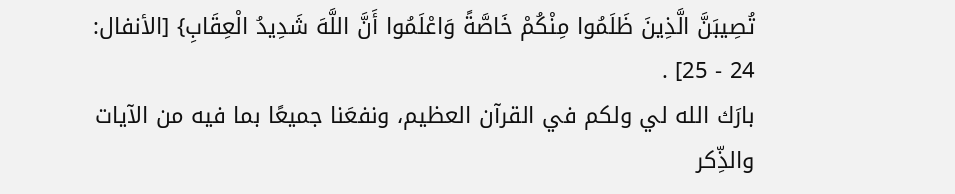تُصِيبَنَّ الَّذِينَ ظَلَمُوا مِنْكُمْ خَاصَّةً وَاعْلَمُوا أَنَّ اللَّهَ شَدِيدُ الْعِقَابِ} [الأنفال: 24 - 25] .
بارَك الله لي ولكم في القرآن العظيم، ونفعَنا جميعًا بما فيه من الآيات والذِّكر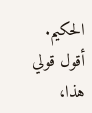الحكيم.
أقول قولي هذا،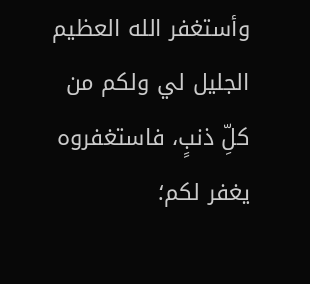وأستغفر الله العظيم الجليل لي ولكم من كلِّ ذنبٍ، فاستغفروه يغفر لكم؛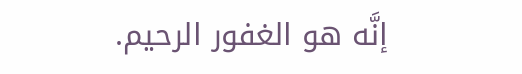إنَّه هو الغفور الرحيم.